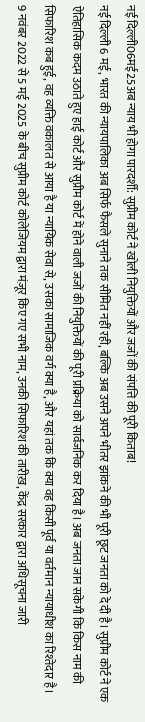नई दिल्ली06मई25अब न्याय भी होगा पारदर्शी: सुप्रीम कोर्ट ने खोली नियुक्तियों और जजों की संपत्ति की पूरी किताब!
नई दिल्ली 6 मई, भारत की न्यायपालिका अब सिर्फ फैसले सुनाने तक सीमित नहीं रही, बल्कि अब उसने अपने भीतर झांकने की भी पूरी छूट जनता को दे दी है। सुप्रीम कोर्ट ने एक ऐतिहासिक कदम उठाते हुए हाई कोर्ट और सुप्रीम कोर्ट में होने वाली जजों की नियुक्तियों की पूरी प्रक्रिया को सार्वजनिक कर दिया है। अब जनता जान सकेगी कि किस नाम की सिफारिश कब हुई, वह व्यक्ति वकालत से आया है या न्यायिक सेवा से, उसका सामाजिक वर्ग क्या है, और यहां तक कि क्या वह किसी पूर्व या वर्तमान न्यायाधीश का रिश्तेदार है।
9 नवंबर 2022 से 5 मई 2025 के बीच सुप्रीम कोर्ट कोलेजियम द्वारा मंज़ूर किए गए सभी नाम, उनकी सिफारिश की तारीख़, केंद्र सरकार द्वारा अधिसूचना जारी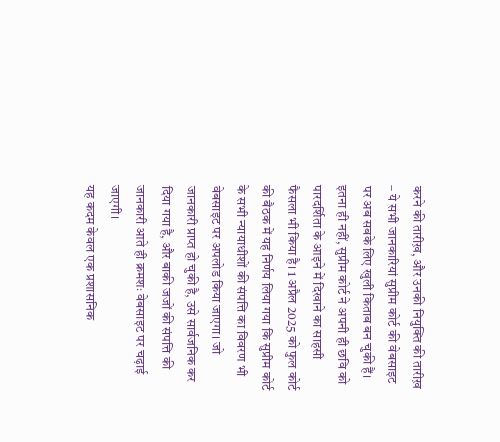करने की तारीख़, और उनकी नियुक्ति की तारीख़ – ये सभी जानकारियां सुप्रीम कोर्ट की वेबसाइट पर अब सबके लिए खुली किताब बन चुकी हैं।
इतना ही नहीं, सुप्रीम कोर्ट ने अपनी ही छवि को पारदर्शिता के आइने में दिखाने का साहसी फैसला भी किया है। 1 अप्रैल 2025 को फुल कोर्ट की बैठक में यह निर्णय लिया गया कि सुप्रीम कोर्ट के सभी न्यायाधीशों की संपत्ति का विवरण भी वेबसाइट पर अपलोड किया जाएगा। जो जानकारी प्राप्त हो चुकी है, उसे सार्वजनिक कर दिया गया है, और बाकी जजों की संपत्ति की जानकारी आते ही क्रमशः वेबसाइट पर चढ़ाई जाएगी।
यह कदम केवल एक प्रशासनिक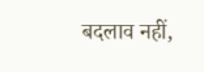बदलाव नहीं,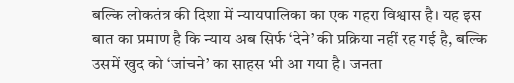बल्कि लोकतंत्र की दिशा में न्यायपालिका का एक गहरा विश्वास है। यह इस बात का प्रमाण है कि न्याय अब सिर्फ ‘देने’ की प्रक्रिया नहीं रह गई है, बल्कि उसमें खुद को ‘जांचने’ का साहस भी आ गया है। जनता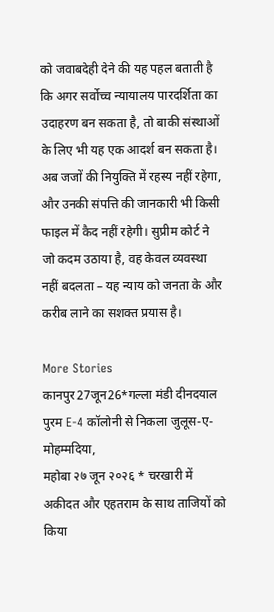को जवाबदेही देने की यह पहल बताती है कि अगर सर्वोच्च न्यायालय पारदर्शिता का उदाहरण बन सकता है, तो बाकी संस्थाओं के लिए भी यह एक आदर्श बन सकता है।
अब जजों की नियुक्ति में रहस्य नहीं रहेगा, और उनकी संपत्ति की जानकारी भी किसी फाइल में कैद नहीं रहेगी। सुप्रीम कोर्ट ने जो कदम उठाया है, वह केवल व्यवस्था नहीं बदलता – यह न्याय को जनता के और करीब लाने का सशक्त प्रयास है।

More Stories
कानपुर27जून26*गल्ला मंडी दीनदयाल पुरम E-4 कॉलोनी से निकला जुलूस-ए-मोहम्मदिया,
महोबा २७ जून २०२६ * चरखारी में अकीदत और एहतराम के साथ ताजियों को किया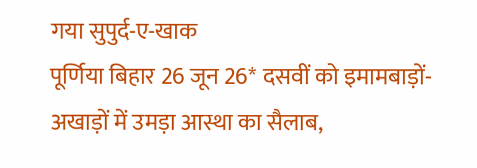गया सुपुर्द-ए-खाक
पूर्णिया बिहार 26 जून 26* दसवीं को इमामबाड़ों-अखाड़ों में उमड़ा आस्था का सैलाब,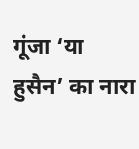गूंजा ‘या हुसैन’ का नारा